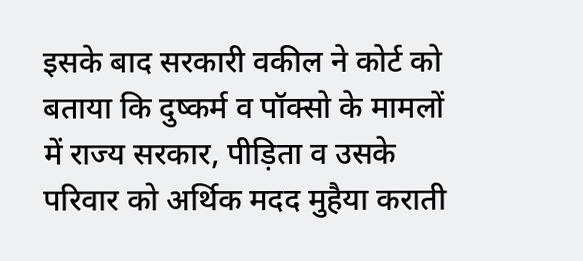इसके बाद सरकारी वकील ने कोर्ट को बताया कि दुष्कर्म व पॉक्सो के मामलों में राज्य सरकार, पीड़िता व उसके परिवार को अर्थिक मदद मुहैया कराती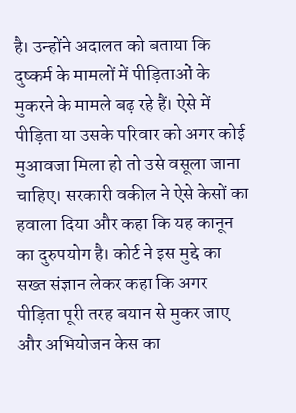है। उन्होंने अदालत को बताया कि दुष्कर्म के मामलों में पीड़िताओं के मुकरने के मामले बढ़ रहे हैं। ऐसे में पीड़िता या उसके परिवार को अगर कोई मुआवजा मिला हो तो उसे वसूला जाना चाहिए। सरकारी वकील ने ऐसे केसों का हवाला दिया और कहा कि यह कानून का दुरुपयोग है। कोर्ट ने इस मुद्दे का सख्त संज्ञान लेकर कहा कि अगर पीड़िता पूरी तरह बयान से मुकर जाए और अभियोजन केस का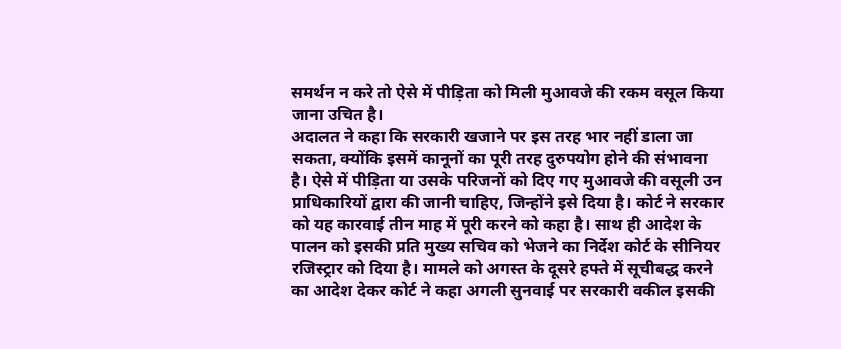समर्थन न करे तो ऐसे में पीड़िता को मिली मुआवजे की रकम वसूल किया जाना उचित है।
अदालत ने कहा कि सरकारी खजाने पर इस तरह भार नहीं डाला जा सकता, क्योंकि इसमें कानूनों का पूरी तरह दुरुपयोग होने की संभावना है। ऐसे में पीड़िता या उसके परिजनों को दिए गए मुआवजे की वसूली उन प्राधिकारियों द्वारा की जानी चाहिए, जिन्होंने इसे दिया है। कोर्ट ने सरकार को यह कारवाई तीन माह में पूरी करने को कहा है। साथ ही आदेश के पालन को इसकी प्रति मुख्य सचिव को भेजने का निर्देश कोर्ट के सीनियर रजिस्ट्रार को दिया है। मामले को अगस्त के दूसरे हफ्ते में सूचीबद्ध करने का आदेश देकर कोर्ट ने कहा अगली सुनवाई पर सरकारी वकील इसकी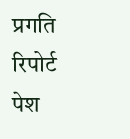प्रगति रिपोर्ट पेश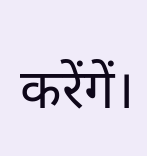करेंगें।